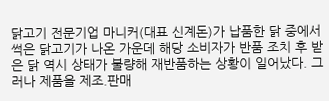닭고기 전문기업 마니커(대표 신계돈)가 납품한 닭 중에서 썩은 닭고기가 나온 가운데 해당 소비자가 반품 조치 후 받은 닭 역시 상태가 불량해 재반품하는 상황이 일어났다. 그러나 제품을 제조.판매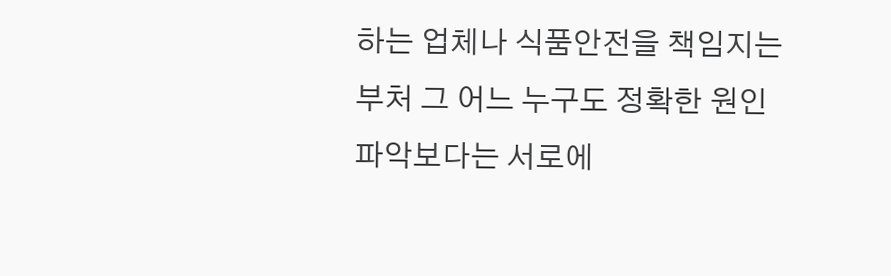하는 업체나 식품안전을 책임지는 부처 그 어느 누구도 정확한 원인 파악보다는 서로에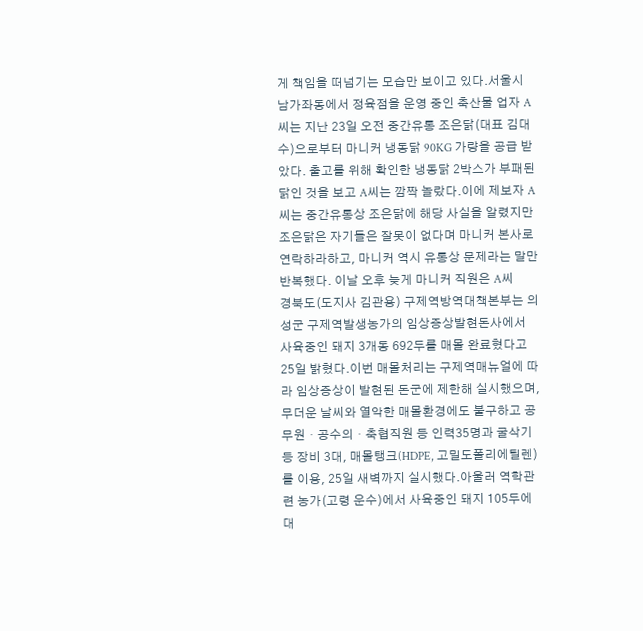게 책임을 떠넘기는 모습만 보이고 있다.서울시 남가좌동에서 정육점을 운영 중인 축산물 업자 A씨는 지난 23일 오전 중간유통 조은닭(대표 김대수)으로부터 마니커 냉동닭 90KG 가량을 공급 받았다. 출고를 위해 확인한 냉동닭 2박스가 부패된 닭인 것을 보고 A씨는 깜짝 놀랐다.이에 제보자 A씨는 중간유통상 조은닭에 해당 사실을 알렸지만 조은닭은 자기들은 잘못이 없다며 마니커 본사로 연락하라하고, 마니커 역시 유통상 문제라는 말만 반복했다. 이날 오후 늦게 마니커 직원은 A씨
경북도(도지사 김관용) 구제역방역대책본부는 의성군 구제역발생농가의 임상증상발현돈사에서 사육중인 돼지 3개동 692두를 매몰 완료혔다고 25일 밝혔다.이번 매몰처리는 구제역매뉴얼에 따라 임상증상이 발현된 돈군에 제한해 실시했으며, 무더운 날씨와 열악한 매몰환경에도 불구하고 공무원・공수의・축협직원 등 인력35명과 굴삭기 등 장비 3대, 매몰탱크(HDPE, 고밀도폴리에틸렌)를 이용, 25일 새벽까지 실시했다.아울러 역학관련 농가(고령 운수)에서 사육중인 돼지 105두에 대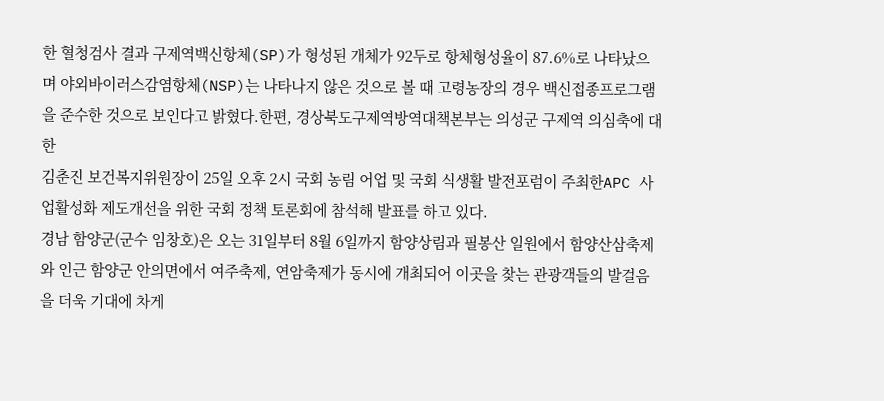한 혈청검사 결과 구제역백신항체(SP)가 형성된 개체가 92두로 항체형성율이 87.6%로 나타났으며 야외바이러스감염항체(NSP)는 나타나지 않은 것으로 볼 때 고령농장의 경우 백신접종프로그램을 준수한 것으로 보인다고 밝혔다.한편, 경상북도구제역방역대책본부는 의성군 구제역 의심축에 대한
김춘진 보건복지위원장이 25일 오후 2시 국회 농림 어업 및 국회 식생활 발전포럼이 주최한APC 사업활성화 제도개선을 위한 국회 정책 토론회에 참석해 발표를 하고 있다.
경남 함양군(군수 임창호)은 오는 31일부터 8월 6일까지 함양상림과 필봉산 일원에서 함양산삼축제와 인근 함양군 안의면에서 여주축제, 연암축제가 동시에 개최되어 이곳을 찾는 관광객들의 발걸음을 더욱 기대에 차게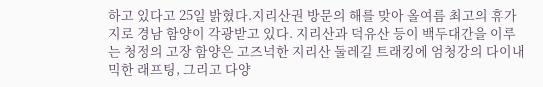하고 있다고 25일 밝혔다.지리산권 방문의 해를 맞아 올여름 최고의 휴가지로 경남 함양이 각광받고 있다. 지리산과 덕유산 등이 백두대간을 이루는 청정의 고장 함양은 고즈넉한 지리산 둘레길 트래킹에 엄청강의 다이내믹한 래프팅, 그리고 다양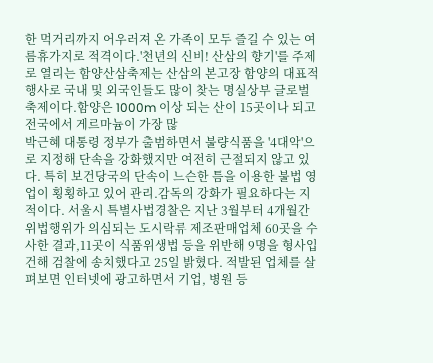한 먹거리까지 어우러져 온 가족이 모두 즐길 수 있는 여름휴가지로 적격이다.'천년의 신비! 산삼의 향기'를 주제로 열리는 함양산삼축제는 산삼의 본고장 함양의 대표적 행사로 국내 및 외국인들도 많이 찾는 명실상부 글로벌축제이다.함양은 1000m 이상 되는 산이 15곳이나 되고 전국에서 게르마늄이 가장 많
박근혜 대통령 정부가 출범하면서 불량식품을 '4대악'으로 지정해 단속을 강화했지만 여전히 근절되지 않고 있다. 특히 보건당국의 단속이 느슨한 틈을 이용한 불법 영업이 횡횡하고 있어 관리.감독의 강화가 필요하다는 지적이다. 서울시 특별사법경찰은 지난 3월부터 4개월간 위법행위가 의심되는 도시락류 제조판매업체 60곳을 수사한 결과,11곳이 식품위생법 등을 위반해 9명을 형사입건해 검찰에 송치했다고 25일 밝혔다. 적발된 업체를 살펴보면 인터넷에 광고하면서 기업, 병원 등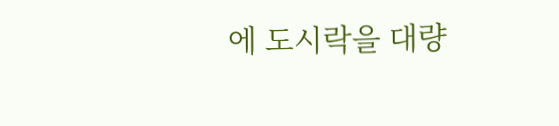에 도시락을 대량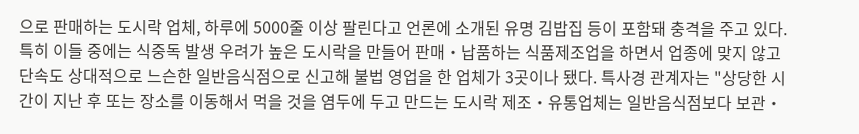으로 판매하는 도시락 업체, 하루에 5000줄 이상 팔린다고 언론에 소개된 유명 김밥집 등이 포함돼 충격을 주고 있다. 특히 이들 중에는 식중독 발생 우려가 높은 도시락을 만들어 판매‧납품하는 식품제조업을 하면서 업종에 맞지 않고 단속도 상대적으로 느슨한 일반음식점으로 신고해 불법 영업을 한 업체가 3곳이나 됐다. 특사경 관계자는 "상당한 시간이 지난 후 또는 장소를 이동해서 먹을 것을 염두에 두고 만드는 도시락 제조‧유통업체는 일반음식점보다 보관‧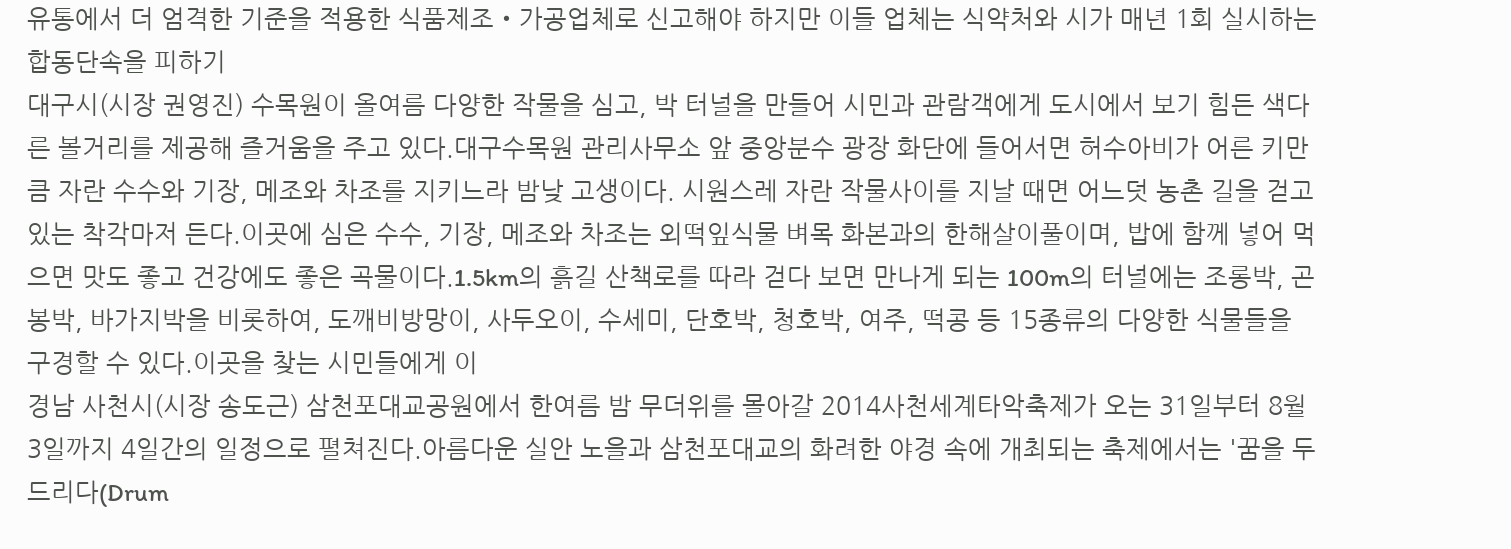유통에서 더 엄격한 기준을 적용한 식품제조‧가공업체로 신고해야 하지만 이들 업체는 식약처와 시가 매년 1회 실시하는 합동단속을 피하기
대구시(시장 권영진) 수목원이 올여름 다양한 작물을 심고, 박 터널을 만들어 시민과 관람객에게 도시에서 보기 힘든 색다른 볼거리를 제공해 즐거움을 주고 있다.대구수목원 관리사무소 앞 중앙분수 광장 화단에 들어서면 허수아비가 어른 키만큼 자란 수수와 기장, 메조와 차조를 지키느라 밤낮 고생이다. 시원스레 자란 작물사이를 지날 때면 어느덧 농촌 길을 걷고 있는 착각마저 든다.이곳에 심은 수수, 기장, 메조와 차조는 외떡잎식물 벼목 화본과의 한해살이풀이며, 밥에 함께 넣어 먹으면 맛도 좋고 건강에도 좋은 곡물이다.1.5km의 흙길 산책로를 따라 걷다 보면 만나게 되는 100m의 터널에는 조롱박, 곤봉박, 바가지박을 비롯하여, 도깨비방망이, 사두오이, 수세미, 단호박, 청호박, 여주, 떡콩 등 15종류의 다양한 식물들을 구경할 수 있다.이곳을 찾는 시민들에게 이
경남 사천시(시장 송도근) 삼천포대교공원에서 한여름 밤 무더위를 몰아갈 2014사천세계타악축제가 오는 31일부터 8월 3일까지 4일간의 일정으로 펼쳐진다.아름다운 실안 노을과 삼천포대교의 화려한 야경 속에 개최되는 축제에서는 '꿈을 두드리다(Drum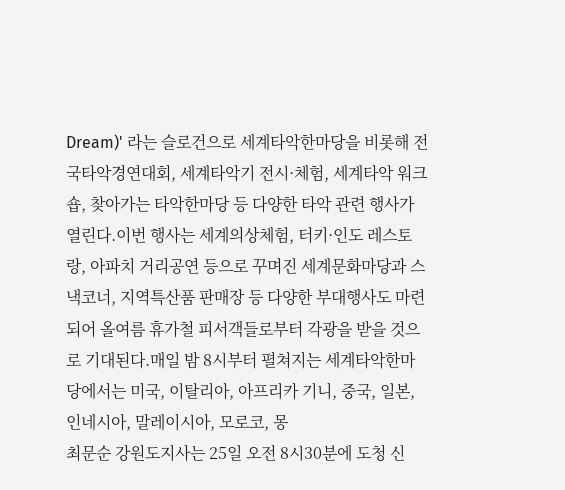Dream)' 라는 슬로건으로 세계타악한마당을 비롯해 전국타악경연대회, 세계타악기 전시·체험, 세계타악 워크숍, 찾아가는 타악한마당 등 다양한 타악 관련 행사가 열린다.이번 행사는 세계의상체험, 터키·인도 레스토랑, 아파치 거리공연 등으로 꾸며진 세계문화마당과 스낵코너, 지역특산품 판매장 등 다양한 부대행사도 마련되어 올여름 휴가철 피서객들로부터 각광을 받을 것으로 기대된다.매일 밤 8시부터 펼쳐지는 세계타악한마당에서는 미국, 이탈리아, 아프리카 기니, 중국, 일본, 인네시아, 말레이시아, 모로코, 몽
최문순 강원도지사는 25일 오전 8시30분에 도청 신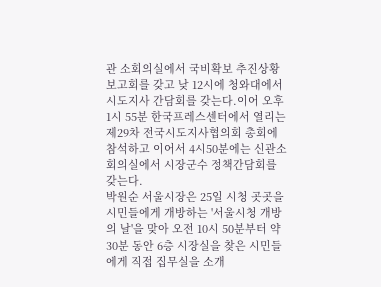관 소회의실에서 국비확보 추진상황 보고회를 갖고 낮 12시에 청와대에서 시도지사 간담회를 갖는다.이어 오후 1시 55분 한국프레스센터에서 열리는 제29차 전국시도지사협의회 총회에 참석하고 이어서 4시50분에는 신관소회의실에서 시장군수 정책간담회를 갖는다.
박원순 서울시장은 25일 시청 곳곳을 시민들에게 개방하는 '서울시청 개방의 날'을 맞아 오전 10시 50분부터 약 30분 동안 6층 시장실을 찾은 시민들에게 직접 집무실을 소개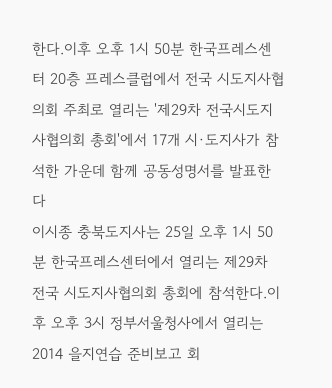한다.이후 오후 1시 50분 한국프레스센터 20층 프레스클럽에서 전국 시도지사협의회 주최로 열리는 '제29차 전국시도지사협의회 총회'에서 17개 시·도지사가 참석한 가운데 함께 공동성명서를 발표한다
이시종 충북도지사는 25일 오후 1시 50분 한국프레스센터에서 열리는 제29차 전국 시도지사협의회 총회에 참석한다.이후 오후 3시 정부서울청사에서 열리는 2014 을지연습 준비보고 회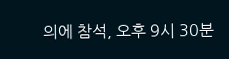의에 참석, 오후 9시 30분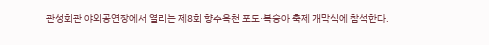관성회관 야외공연장에서 열리는 제8회 향수옥천 포도·복숭아 축제 개막식에 참석한다.